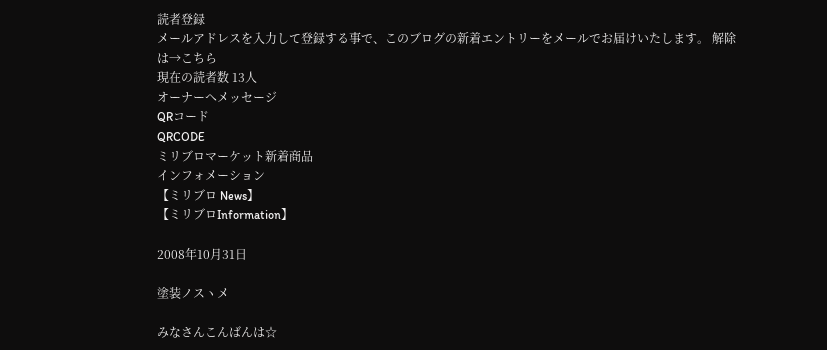読者登録
メールアドレスを入力して登録する事で、このブログの新着エントリーをメールでお届けいたします。 解除は→こちら
現在の読者数 13人
オーナーへメッセージ
QRコード
QRCODE
ミリブロマーケット新着商品
インフォメーション
【ミリブロ News】
【ミリブロInformation】

2008年10月31日

塗装ノスヽメ

みなさんこんばんは☆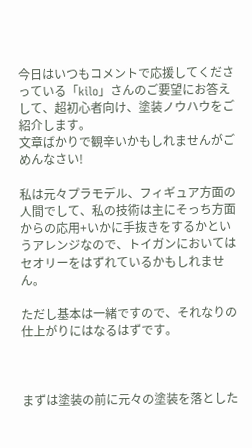今日はいつもコメントで応援してくださっている「kilo」さんのご要望にお答えして、超初心者向け、塗装ノウハウをご紹介します。
文章ばかりで観辛いかもしれませんがごめんなさい!

私は元々プラモデル、フィギュア方面の人間でして、私の技術は主にそっち方面からの応用+いかに手抜きをするかというアレンジなので、トイガンにおいてはセオリーをはずれているかもしれません。

ただし基本は一緒ですので、それなりの仕上がりにはなるはずです。



まずは塗装の前に元々の塗装を落とした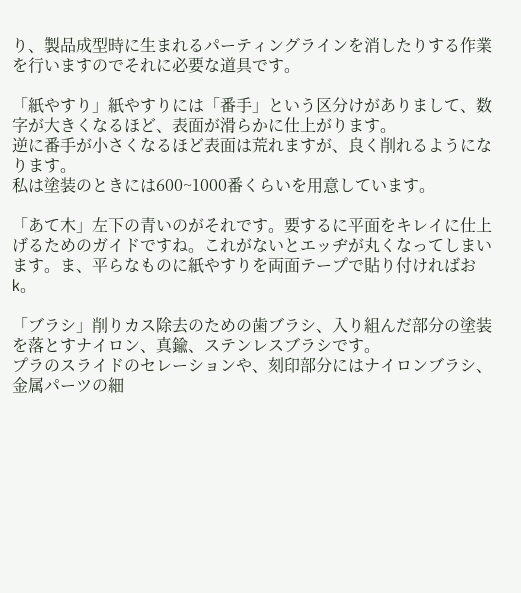り、製品成型時に生まれるパーティングラインを消したりする作業を行いますのでそれに必要な道具です。

「紙やすり」紙やすりには「番手」という区分けがありまして、数字が大きくなるほど、表面が滑らかに仕上がります。
逆に番手が小さくなるほど表面は荒れますが、良く削れるようになります。
私は塗装のときには600~1000番くらいを用意しています。

「あて木」左下の青いのがそれです。要するに平面をキレイに仕上げるためのガイドですね。これがないとエッヂが丸くなってしまいます。ま、平らなものに紙やすりを両面テープで貼り付ければおk。

「ブラシ」削りカス除去のための歯ブラシ、入り組んだ部分の塗装を落とすナイロン、真鍮、ステンレスブラシです。
プラのスライドのセレーションや、刻印部分にはナイロンブラシ、金属パーツの細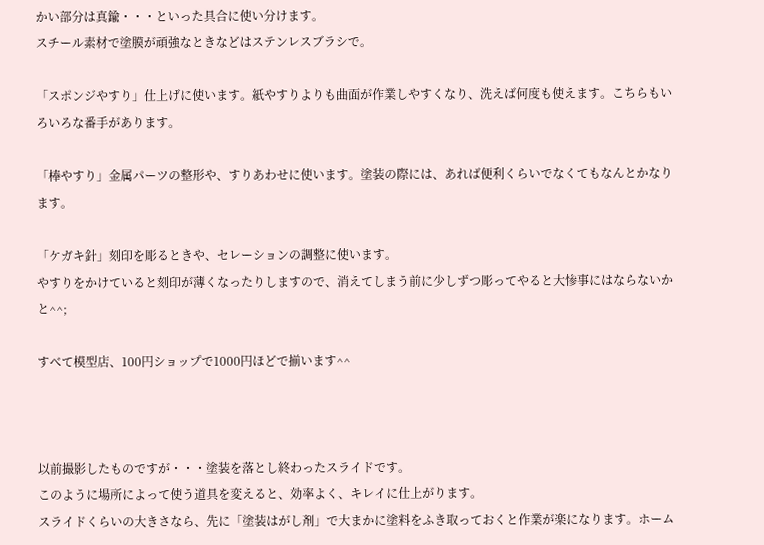かい部分は真鍮・・・といった具合に使い分けます。
スチール素材で塗膜が頑強なときなどはステンレスブラシで。

「スポンジやすり」仕上げに使います。紙やすりよりも曲面が作業しやすくなり、洗えば何度も使えます。こちらもいろいろな番手があります。

「棒やすり」金属パーツの整形や、すりあわせに使います。塗装の際には、あれば便利くらいでなくてもなんとかなります。

「ケガキ針」刻印を彫るときや、セレーションの調整に使います。
やすりをかけていると刻印が薄くなったりしますので、消えてしまう前に少しずつ彫ってやると大惨事にはならないかと^^;

すべて模型店、100円ショップで1000円ほどで揃います^^



以前撮影したものですが・・・塗装を落とし終わったスライドです。
このように場所によって使う道具を変えると、効率よく、キレイに仕上がります。
スライドくらいの大きさなら、先に「塗装はがし剤」で大まかに塗料をふき取っておくと作業が楽になります。ホーム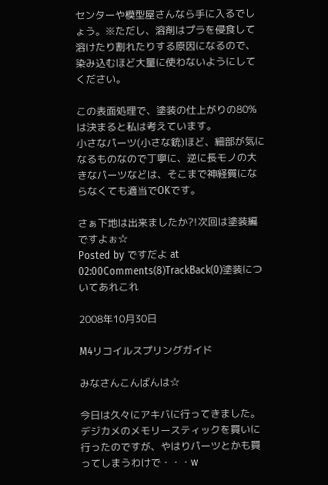センターや模型屋さんなら手に入るでしょう。※ただし、溶剤はプラを侵食して溶けたり割れたりする原因になるので、染み込むほど大量に使わないようにしてください。

この表面処理で、塗装の仕上がりの80%は決まると私は考えています。
小さなパーツ(小さな銃)ほど、細部が気になるものなので丁寧に、逆に長モノの大きなパーツなどは、そこまで神経質にならなくても適当でOKです。

さぁ下地は出来ましたか?!次回は塗装編ですよぉ☆
Posted by ですだよ at 02:00Comments(8)TrackBack(0)塗装についてあれこれ

2008年10月30日

M4リコイルスプリングガイド

みなさんこんばんは☆

今日は久々にアキバに行ってきました。
デジカメのメモリースティックを買いに行ったのですが、やはりパーツとかも買ってしまうわけで・・・w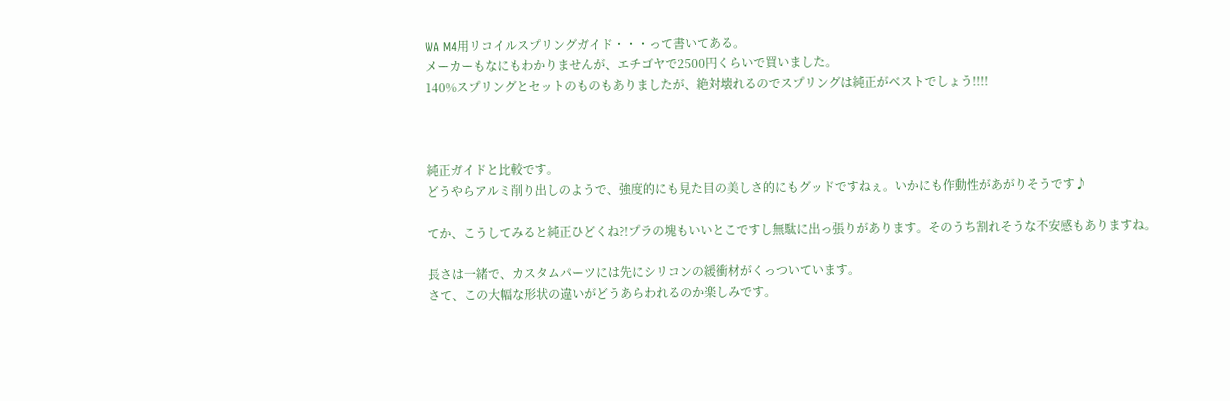WA M4用リコイルスプリングガイド・・・って書いてある。
メーカーもなにもわかりませんが、エチゴヤで2500円くらいで買いました。
140%スプリングとセットのものもありましたが、絶対壊れるのでスプリングは純正がベストでしょう!!!!



純正ガイドと比較です。
どうやらアルミ削り出しのようで、強度的にも見た目の美しさ的にもグッドですねぇ。いかにも作動性があがりそうです♪

てか、こうしてみると純正ひどくね?!プラの塊もいいとこですし無駄に出っ張りがあります。そのうち割れそうな不安感もありますね。

長さは一緒で、カスタムパーツには先にシリコンの緩衝材がくっついています。
さて、この大幅な形状の違いがどうあらわれるのか楽しみです。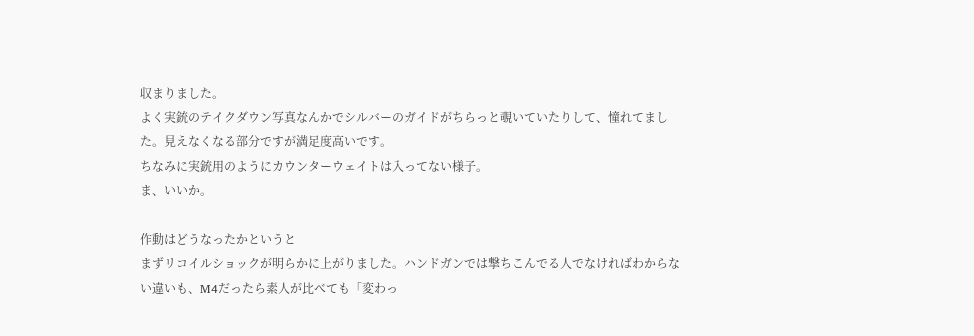収まりました。
よく実銃のテイクダウン写真なんかでシルバーのガイドがちらっと覗いていたりして、憧れてました。見えなくなる部分ですが満足度高いです。
ちなみに実銃用のようにカウンターウェイトは入ってない様子。
ま、いいか。

作動はどうなったかというと
まずリコイルショックが明らかに上がりました。ハンドガンでは撃ちこんでる人でなければわからない違いも、M4だったら素人が比べても「変わっ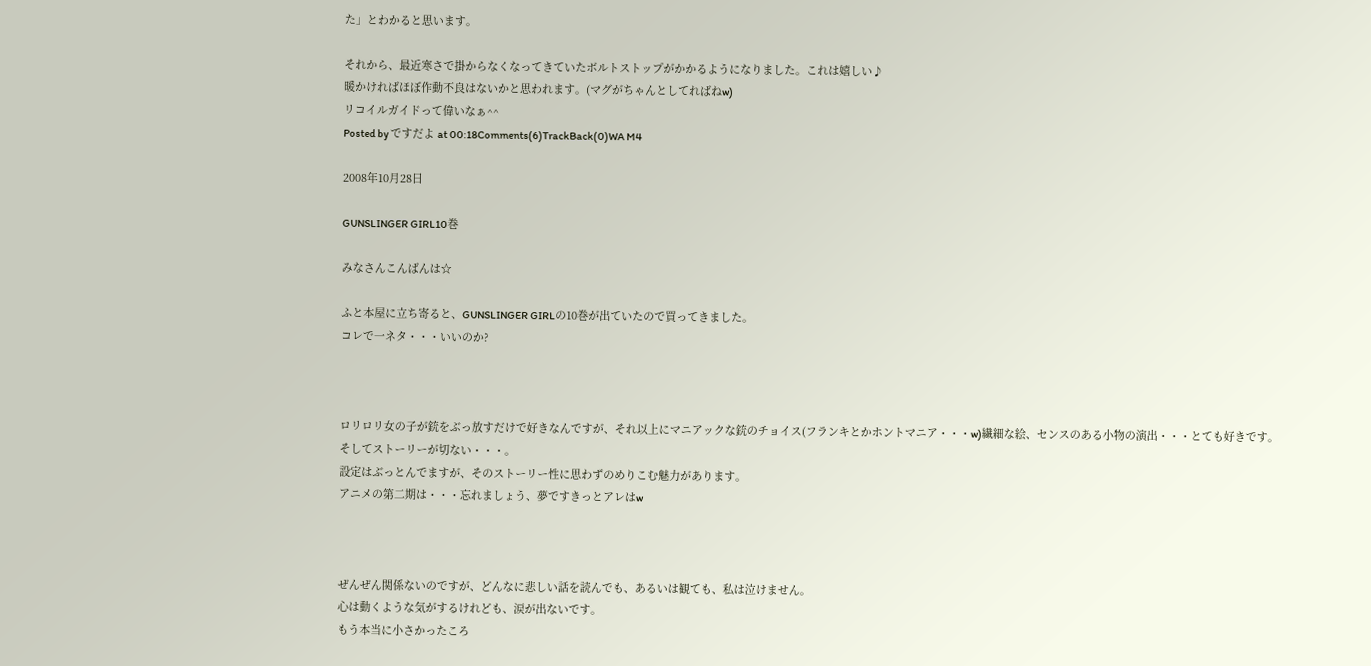た」とわかると思います。

それから、最近寒さで掛からなくなってきていたボルトストップがかかるようになりました。これは嬉しい♪
暖かければほぼ作動不良はないかと思われます。(マグがちゃんとしてればねw)
リコイルガイドって偉いなぁ^^
Posted by ですだよ at 00:18Comments(6)TrackBack(0)WA M4

2008年10月28日

GUNSLINGER GIRL10巻

みなさんこんばんは☆

ふと本屋に立ち寄ると、GUNSLINGER GIRLの10巻が出ていたので買ってきました。
コレで一ネタ・・・いいのか?



ロリロリ女の子が銃をぶっ放すだけで好きなんですが、それ以上にマニアックな銃のチョイス(フランキとかホントマニア・・・w)繊細な絵、センスのある小物の演出・・・とても好きです。
そしてストーリーが切ない・・・。
設定はぶっとんでますが、そのストーリー性に思わずのめりこむ魅力があります。
アニメの第二期は・・・忘れましょう、夢ですきっとアレはw



ぜんぜん関係ないのですが、どんなに悲しい話を読んでも、あるいは観ても、私は泣けません。
心は動くような気がするけれども、涙が出ないです。
もう本当に小さかったころ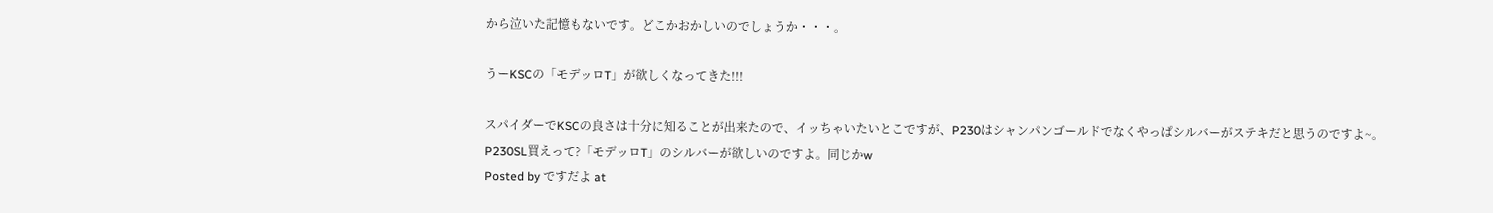から泣いた記憶もないです。どこかおかしいのでしょうか・・・。

うーKSCの「モデッロT」が欲しくなってきた!!!

スパイダーでKSCの良さは十分に知ることが出来たので、イッちゃいたいとこですが、P230はシャンパンゴールドでなくやっぱシルバーがステキだと思うのですよ~。
P230SL買えって?「モデッロT」のシルバーが欲しいのですよ。同じかw
Posted by ですだよ at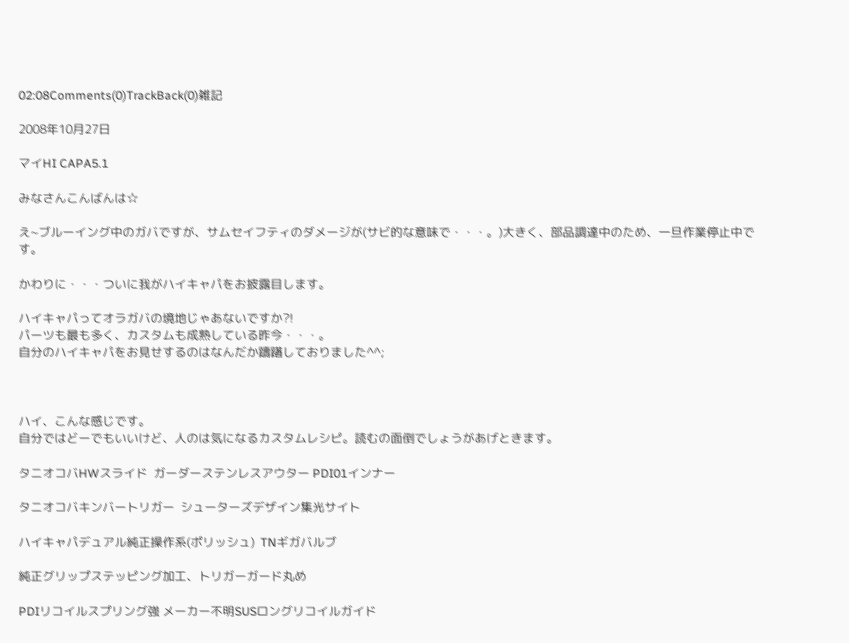02:08Comments(0)TrackBack(0)雑記

2008年10月27日

マイHI CAPA5.1

みなさんこんばんは☆

え~ブルーイング中のガバですが、サムセイフティのダメージが(サビ的な意味で・・・。)大きく、部品調達中のため、一旦作業停止中です。

かわりに・・・ついに我がハイキャパをお披露目します。

ハイキャパってオラガバの境地じゃあないですか?!
パーツも最も多く、カスタムも成熟している昨今・・・。
自分のハイキャパをお見せするのはなんだか躊躇しておりました^^;



ハイ、こんな感じです。
自分ではどーでもいいけど、人のは気になるカスタムレシピ。読むの面倒でしょうがあげときます。

タニオコバHWスライド  ガーダーステンレスアウター PDI01インナー

タニオコバキンバートリガー  シューターズデザイン集光サイト

ハイキャパデュアル純正操作系(ポリッシュ)  TNギガバルブ

純正グリップステッピング加工、トリガーガード丸め

PDIリコイルスプリング強 メーカー不明SUSロングリコイルガイド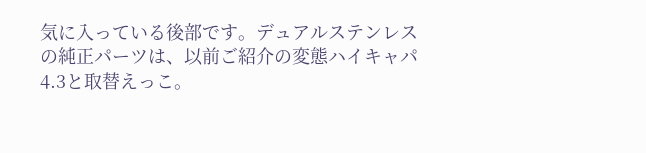気に入っている後部です。デュアルステンレスの純正パーツは、以前ご紹介の変態ハイキャパ4.3と取替えっこ。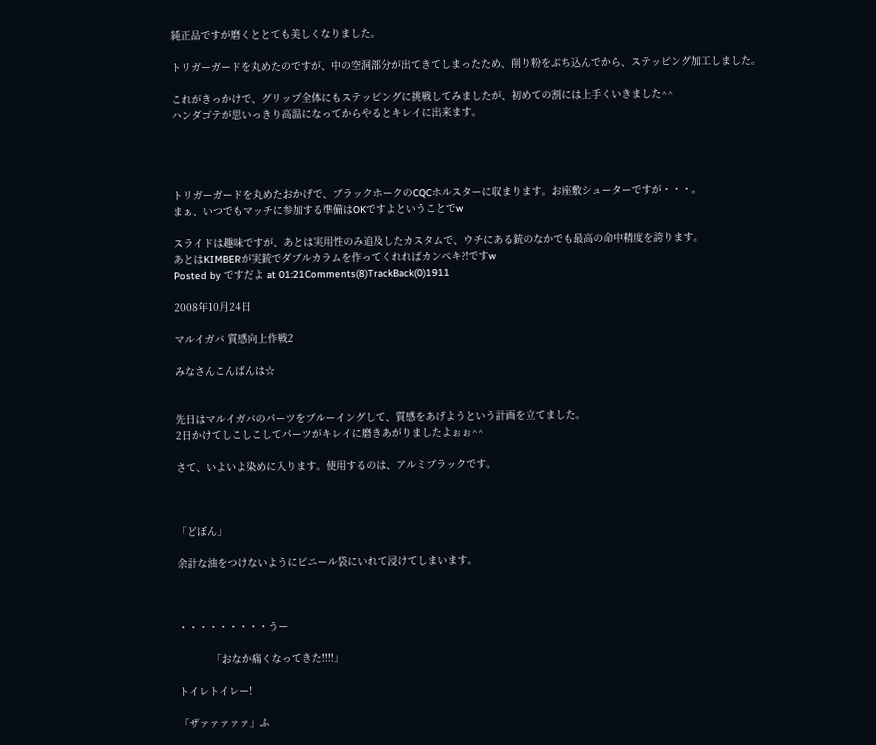純正品ですが磨くととても美しくなりました。

トリガーガードを丸めたのですが、中の空洞部分が出てきてしまったため、削り粉をぶち込んでから、ステッピング加工しました。

これがきっかけで、グリップ全体にもステッピングに挑戦してみましたが、初めての割には上手くいきました^^
ハンダゴテが思いっきり高温になってからやるとキレイに出来ます。




トリガーガードを丸めたおかげで、ブラックホークのCQCホルスターに収まります。お座敷シューターですが・・・。
まぁ、いつでもマッチに参加する準備はOKですよということでw

スライドは趣味ですが、あとは実用性のみ追及したカスタムで、ウチにある銃のなかでも最高の命中精度を誇ります。
あとはKIMBERが実銃でダブルカラムを作ってくれればカンペキ?!ですw
Posted by ですだよ at 01:21Comments(8)TrackBack(0)1911

2008年10月24日

マルイガバ 質感向上作戦2

みなさんこんばんは☆


先日はマルイガバのパーツをブルーイングして、質感をあげようという計画を立てました。
2日かけてしこしこしてパーツがキレイに磨きあがりましたよぉぉ^^

さて、いよいよ染めに入ります。使用するのは、アルミブラックです。



「どぼん」

余計な油をつけないようにビニール袋にいれて浸けてしまいます。



・・・・・・・・・うー

           「おなか痛くなってきた!!!!」

トイレトイレー!

「ザァァァァァ」ふ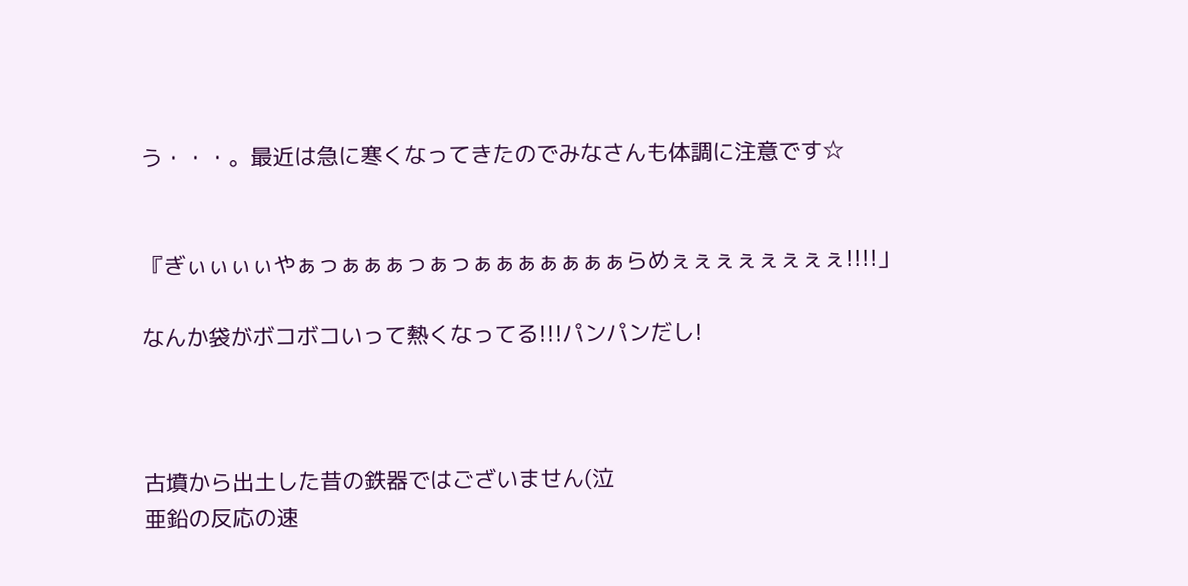う・・・。最近は急に寒くなってきたのでみなさんも体調に注意です☆


『ぎぃぃぃぃやぁっぁぁぁっぁっぁぁぁぁぁぁぁらめぇぇぇぇぇぇぇぇ!!!!」

なんか袋がボコボコいって熱くなってる!!!パンパンだし!



古墳から出土した昔の鉄器ではございません(泣
亜鉛の反応の速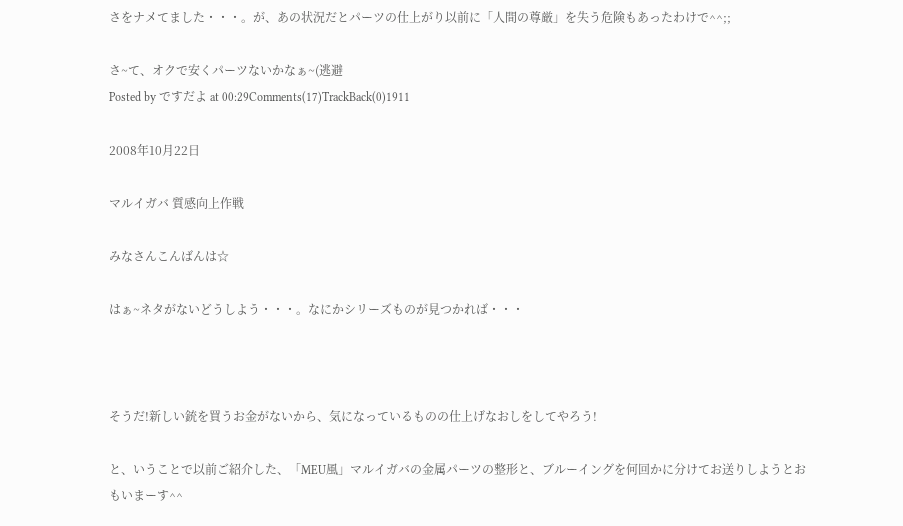さをナメてました・・・。が、あの状況だとパーツの仕上がり以前に「人間の尊厳」を失う危険もあったわけで^^;;

さ~て、オクで安くパーツないかなぁ~(逃避
Posted by ですだよ at 00:29Comments(17)TrackBack(0)1911

2008年10月22日

マルイガバ 質感向上作戦

みなさんこんばんは☆

はぁ~ネタがないどうしよう・・・。なにかシリーズものが見つかれば・・・



そうだ!新しい銃を買うお金がないから、気になっているものの仕上げなおしをしてやろう!

と、いうことで以前ご紹介した、「MEU風」マルイガバの金属パーツの整形と、ブルーイングを何回かに分けてお送りしようとおもいまーす^^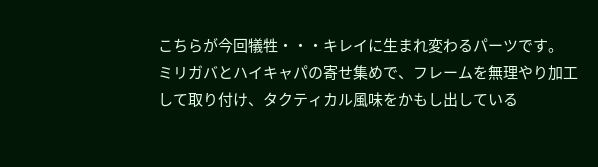こちらが今回犠牲・・・キレイに生まれ変わるパーツです。
ミリガバとハイキャパの寄せ集めで、フレームを無理やり加工して取り付け、タクティカル風味をかもし出している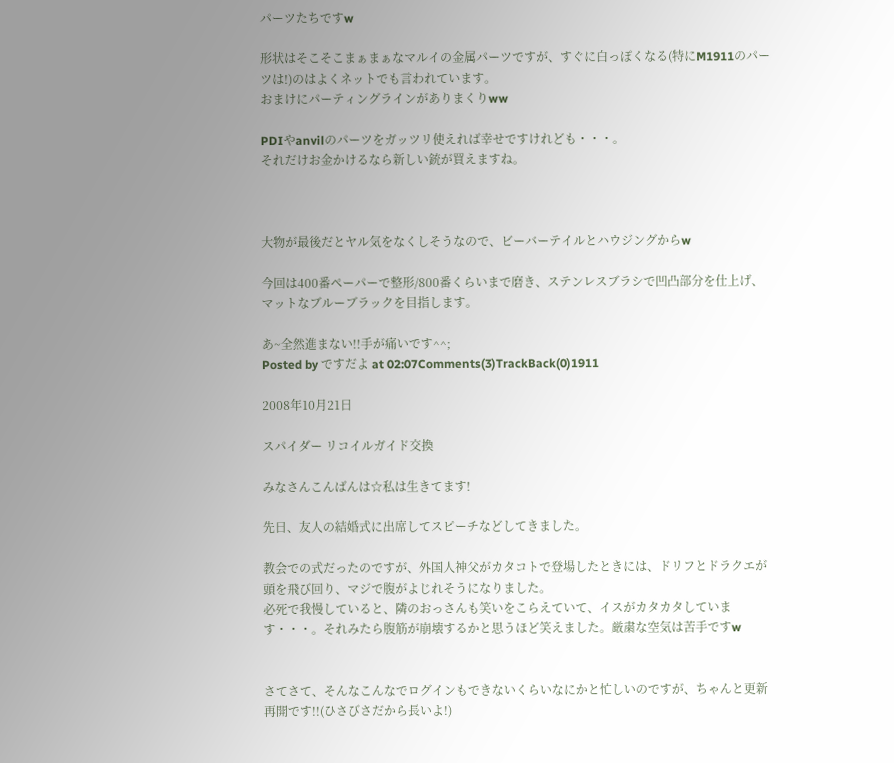パーツたちですw

形状はそこそこまぁまぁなマルイの金属パーツですが、すぐに白っぽくなる(特にM1911のパーツは!)のはよくネットでも言われています。
おまけにパーティングラインがありまくりww

PDIやanvilのパーツをガッツリ使えれば幸せですけれども・・・。
それだけお金かけるなら新しい銃が買えますね。



大物が最後だとヤル気をなくしそうなので、ビーバーテイルとハウジングからw

今回は400番ペーパーで整形/800番くらいまで磨き、ステンレスブラシで凹凸部分を仕上げ、マットなブルーブラックを目指します。

あ~全然進まない!!手が痛いです^^;
Posted by ですだよ at 02:07Comments(3)TrackBack(0)1911

2008年10月21日

スパイダー リコイルガイド交換

みなさんこんばんは☆私は生きてます!

先日、友人の結婚式に出席してスピーチなどしてきました。

教会での式だったのですが、外国人神父がカタコトで登場したときには、ドリフとドラクエが頭を飛び回り、マジで腹がよじれそうになりました。
必死で我慢していると、隣のおっさんも笑いをこらえていて、イスがカタカタしています・・・。それみたら腹筋が崩壊するかと思うほど笑えました。厳粛な空気は苦手ですw


さてさて、そんなこんなでログインもできないくらいなにかと忙しいのですが、ちゃんと更新再開です!!(ひさびさだから長いよ!)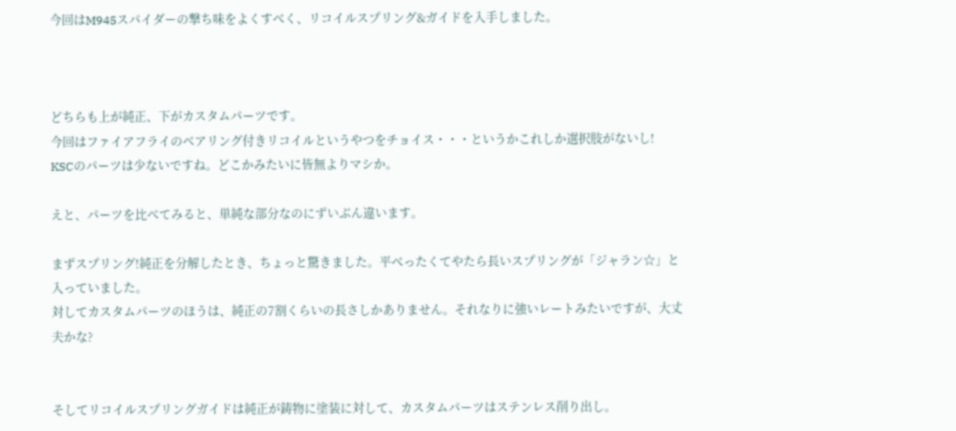今回はM945スパイダーの撃ち味をよくすべく、リコイルスプリング&ガイドを入手しました。



どちらも上が純正、下がカスタムパーツです。
今回はファイアフライのベアリング付きリコイルというやつをチョイス・・・というかこれしか選択肢がないし!
KSCのパーツは少ないですね。どこかみたいに皆無よりマシか。

えと、パーツを比べてみると、単純な部分なのにずいぶん違います。

まずスプリング!純正を分解したとき、ちょっと驚きました。平べったくてやたら長いスプリングが「ジャラン☆」と入っていました。
対してカスタムパーツのほうは、純正の7割くらいの長さしかありません。それなりに強いレートみたいですが、大丈夫かな?


そしてリコイルスプリングガイドは純正が鋳物に塗装に対して、カスタムパーツはステンレス削り出し。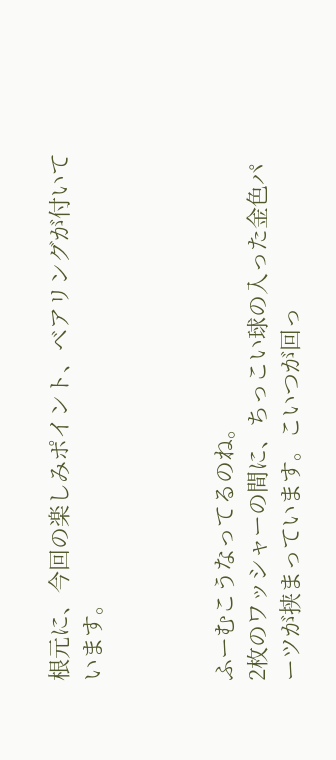根元に、今回の楽しみポイント、ベアリングが付いています。



ふーむこうなってるのね。
2枚のワッシャーの間に、ちっこい球の入った金色パーツが挟まっています。こいつが回っ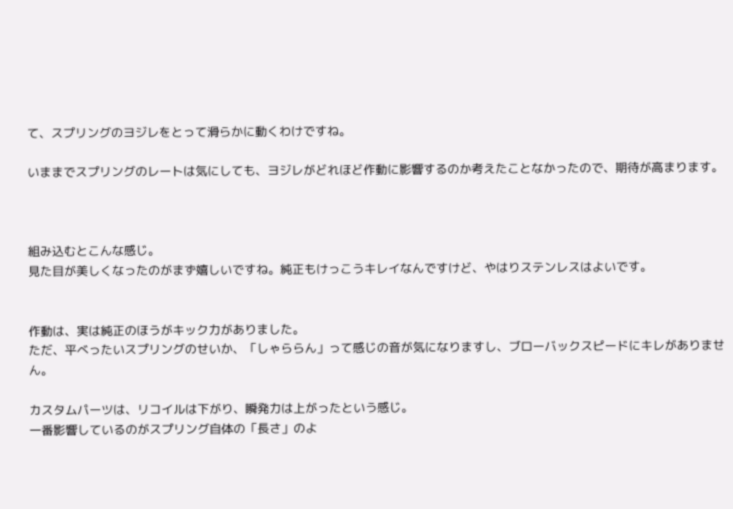て、スプリングのヨジレをとって滑らかに動くわけですね。

いままでスプリングのレートは気にしても、ヨジレがどれほど作動に影響するのか考えたことなかったので、期待が高まります。



組み込むとこんな感じ。
見た目が美しくなったのがまず嬉しいですね。純正もけっこうキレイなんですけど、やはりステンレスはよいです。


作動は、実は純正のほうがキック力がありました。
ただ、平べったいスプリングのせいか、「しゃららん」って感じの音が気になりますし、ブローバックスピードにキレがありません。

カスタムパーツは、リコイルは下がり、瞬発力は上がったという感じ。
一番影響しているのがスプリング自体の「長さ」のよ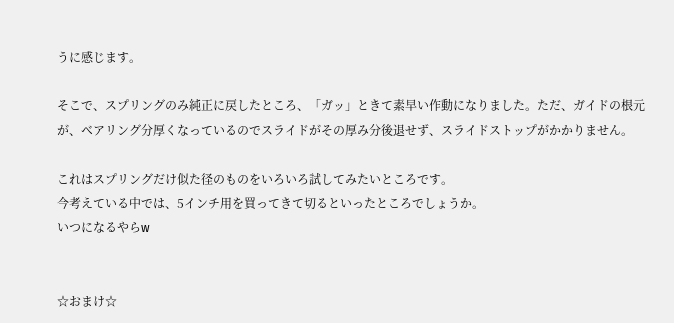うに感じます。

そこで、スプリングのみ純正に戻したところ、「ガッ」ときて素早い作動になりました。ただ、ガイドの根元が、ベアリング分厚くなっているのでスライドがその厚み分後退せず、スライドストップがかかりません。

これはスプリングだけ似た径のものをいろいろ試してみたいところです。
今考えている中では、5インチ用を買ってきて切るといったところでしょうか。
いつになるやらw


☆おまけ☆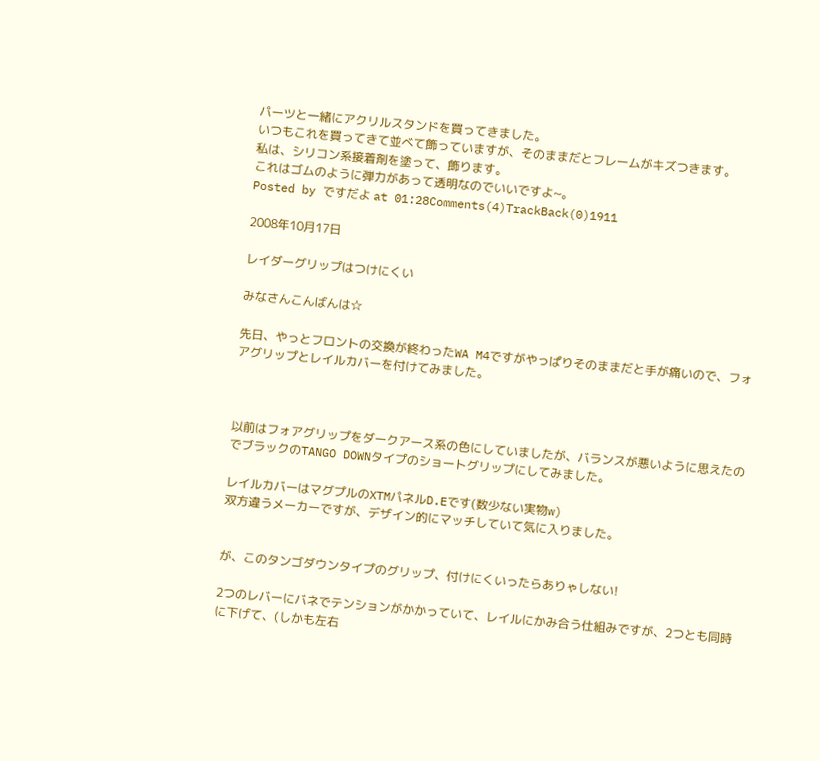パーツと一緒にアクリルスタンドを買ってきました。
いつもこれを買ってきて並べて飾っていますが、そのままだとフレームがキズつきます。
私は、シリコン系接着剤を塗って、飾ります。
これはゴムのように弾力があって透明なのでいいですよ~。
Posted by ですだよ at 01:28Comments(4)TrackBack(0)1911

2008年10月17日

レイダーグリップはつけにくい

みなさんこんばんは☆

先日、やっとフロントの交換が終わったWA M4ですがやっぱりそのままだと手が痛いので、フォアグリップとレイルカバーを付けてみました。



以前はフォアグリップをダークアース系の色にしていましたが、バランスが悪いように思えたのでブラックのTANGO DOWNタイプのショートグリップにしてみました。

レイルカバーはマグプルのXTMパネルD.Eです(数少ない実物w)
双方違うメーカーですが、デザイン的にマッチしていて気に入りました。


が、このタンゴダウンタイプのグリップ、付けにくいったらありゃしない!

2つのレバーにバネでテンションがかかっていて、レイルにかみ合う仕組みですが、2つとも同時に下げて、(しかも左右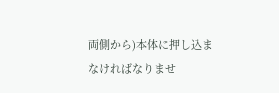両側から)本体に押し込まなければなりませ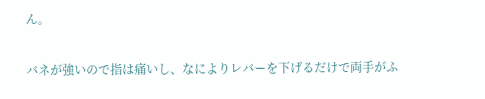ん。

バネが強いので指は痛いし、なによりレバーを下げるだけで両手がふ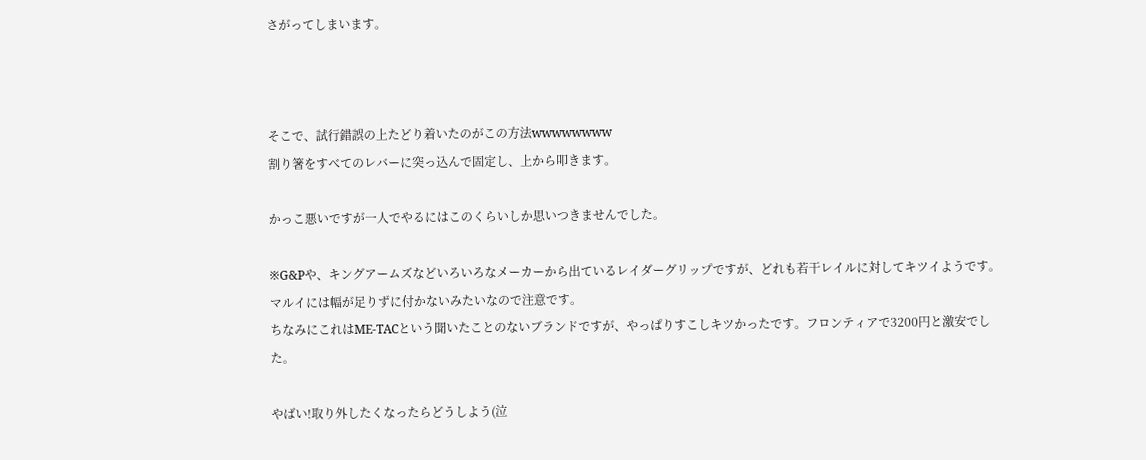さがってしまいます。



そこで、試行錯誤の上たどり着いたのがこの方法wwwwwwww
割り箸をすべてのレバーに突っ込んで固定し、上から叩きます。

かっこ悪いですが一人でやるにはこのくらいしか思いつきませんでした。

※G&Pや、キングアームズなどいろいろなメーカーから出ているレイダーグリップですが、どれも若干レイルに対してキツイようです。
マルイには幅が足りずに付かないみたいなので注意です。
ちなみにこれはME-TACという聞いたことのないブランドですが、やっぱりすこしキツかったです。フロンティアで3200円と激安でした。

やばい!取り外したくなったらどうしよう(泣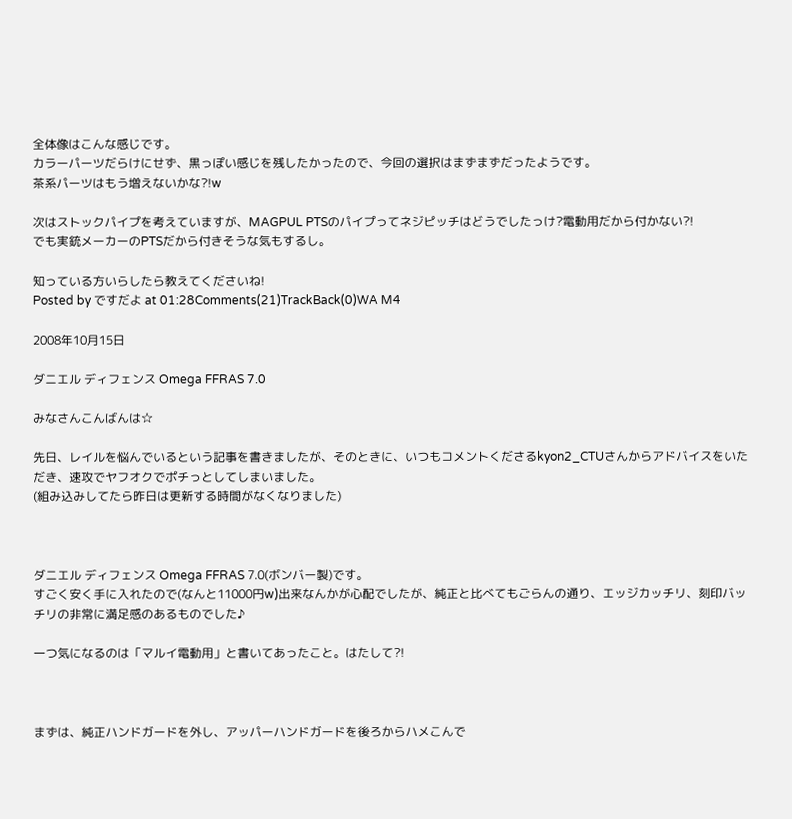全体像はこんな感じです。
カラーパーツだらけにせず、黒っぽい感じを残したかったので、今回の選択はまずまずだったようです。
茶系パーツはもう増えないかな?!w

次はストックパイプを考えていますが、MAGPUL PTSのパイプってネジピッチはどうでしたっけ?電動用だから付かない?!
でも実銃メーカーのPTSだから付きそうな気もするし。

知っている方いらしたら教えてくださいね!
Posted by ですだよ at 01:28Comments(21)TrackBack(0)WA M4

2008年10月15日

ダニエル ディフェンス Omega FFRAS 7.0

みなさんこんばんは☆

先日、レイルを悩んでいるという記事を書きましたが、そのときに、いつもコメントくださるkyon2_CTUさんからアドバイスをいただき、速攻でヤフオクでポチっとしてしまいました。
(組み込みしてたら昨日は更新する時間がなくなりました)



ダニエル ディフェンス Omega FFRAS 7.0(ボンバー製)です。
すごく安く手に入れたので(なんと11000円w)出来なんかが心配でしたが、純正と比べてもごらんの通り、エッジカッチリ、刻印バッチリの非常に満足感のあるものでした♪

一つ気になるのは「マルイ電動用」と書いてあったこと。はたして?!



まずは、純正ハンドガードを外し、アッパーハンドガードを後ろからハメこんで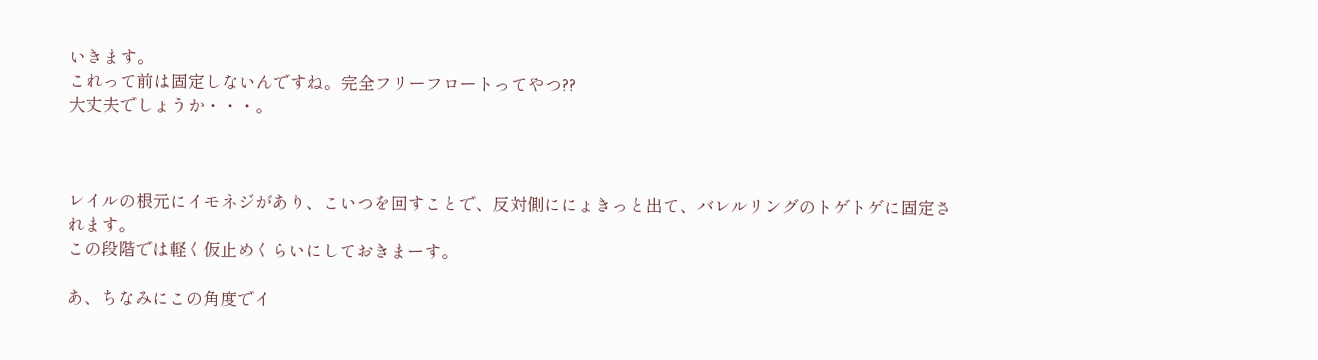いきます。
これって前は固定しないんですね。完全フリーフロートってやつ??
大丈夫でしょうか・・・。



レイルの根元にイモネジがあり、こいつを回すことで、反対側ににょきっと出て、バレルリングのトゲトゲに固定されます。
この段階では軽く仮止めくらいにしておきまーす。

あ、ちなみにこの角度でイ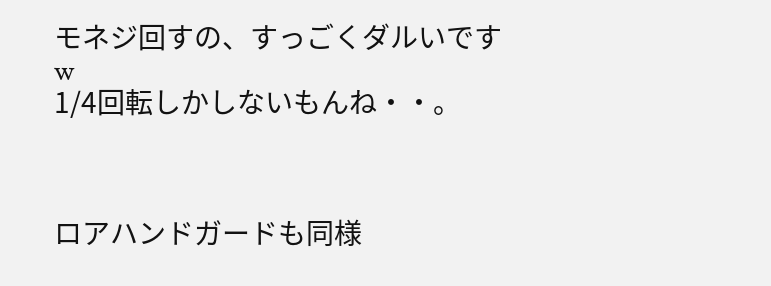モネジ回すの、すっごくダルいですw
1/4回転しかしないもんね・・。



ロアハンドガードも同様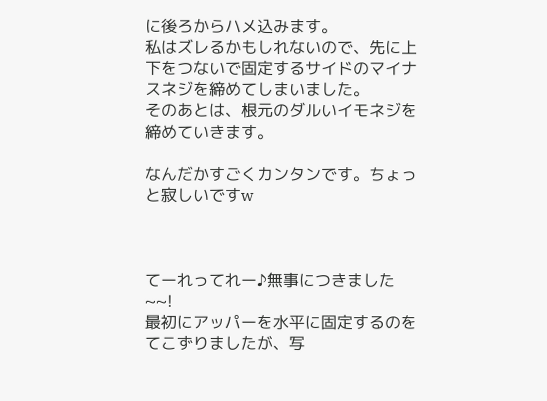に後ろからハメ込みます。
私はズレるかもしれないので、先に上下をつないで固定するサイドのマイナスネジを締めてしまいました。
そのあとは、根元のダルいイモネジを締めていきます。

なんだかすごくカンタンです。ちょっと寂しいですw



てーれってれー♪無事につきました~~!
最初にアッパーを水平に固定するのをてこずりましたが、写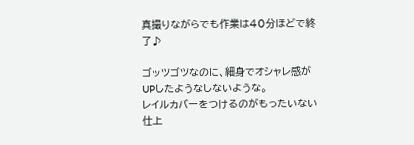真撮りながらでも作業は40分ほどで終了♪

ゴッツゴツなのに、細身でオシャレ感がUPしたようなしないような。
レイルカバーをつけるのがもったいない仕上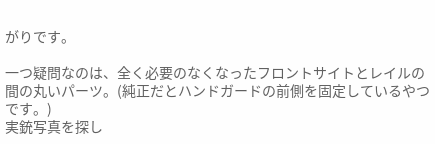がりです。

一つ疑問なのは、全く必要のなくなったフロントサイトとレイルの間の丸いパーツ。(純正だとハンドガードの前側を固定しているやつです。)
実銃写真を探し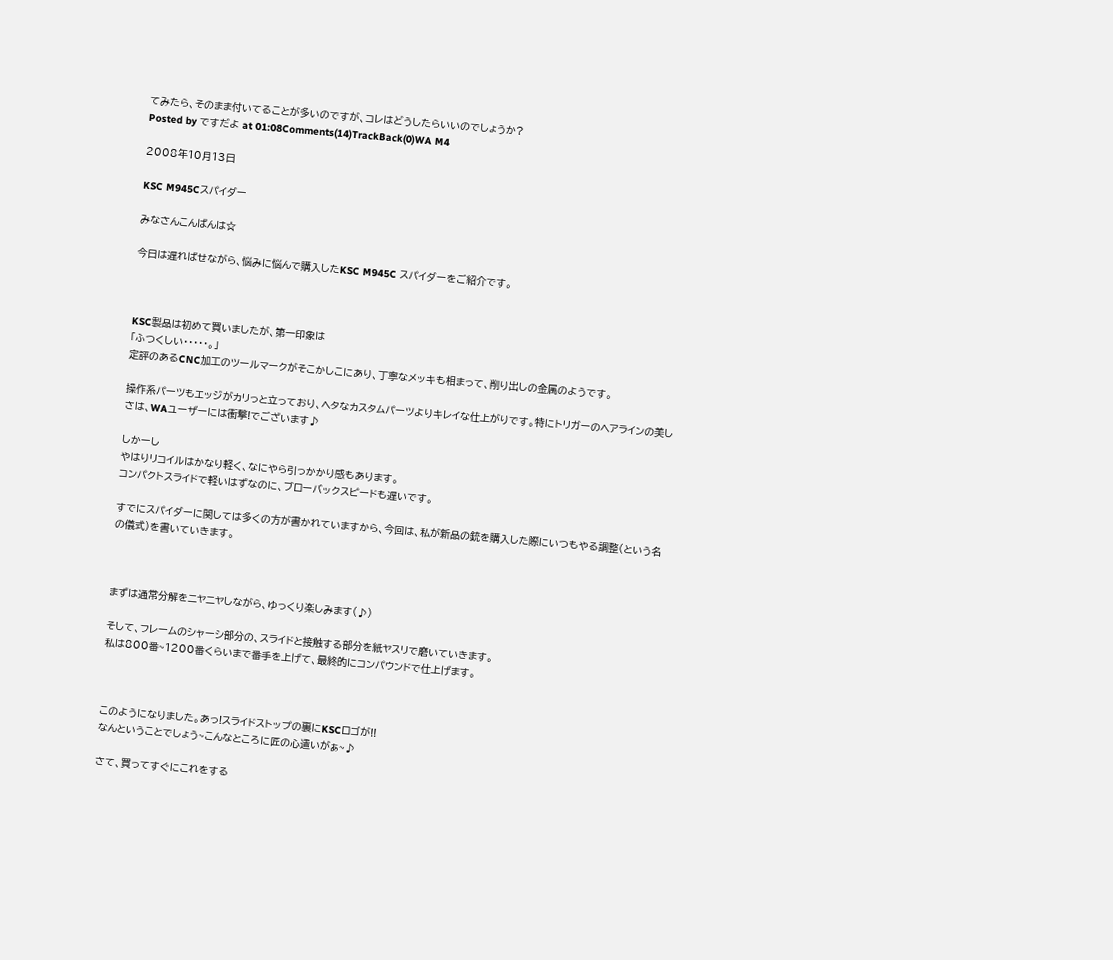てみたら、そのまま付いてることが多いのですが、コレはどうしたらいいのでしょうか?
Posted by ですだよ at 01:08Comments(14)TrackBack(0)WA M4

2008年10月13日

KSC M945Cスパイダー

みなさんこんばんは☆

今日は遅ればせながら、悩みに悩んで購入したKSC M945C スパイダーをご紹介です。



KSC製品は初めて買いましたが、第一印象は
「ふつくしい・・・・・。」
定評のあるCNC加工のツールマークがそこかしこにあり、丁寧なメッキも相まって、削り出しの金属のようです。

操作系パーツもエッジがカリっと立っており、ヘタなカスタムパーツよりキレイな仕上がりです。特にトリガーのヘアラインの美しさは、WAユーザーには衝撃!でございます♪

しかーし
やはりリコイルはかなり軽く、なにやら引っかかり感もあります。
コンパクトスライドで軽いはずなのに、ブローバックスピードも遅いです。

すでにスパイダーに関しては多くの方が書かれていますから、今回は、私が新品の銃を購入した際にいつもやる調整(という名の儀式)を書いていきます。



まずは通常分解をニヤニヤしながら、ゆっくり楽しみます(♪)

そして、フレームのシャーシ部分の、スライドと接触する部分を紙ヤスリで磨いていきます。
私は800番~1200番くらいまで番手を上げて、最終的にコンパウンドで仕上げます。



このようになりました。あっ!スライドストップの裏にKSCロゴが!!
なんということでしょう~こんなところに匠の心遣いがぁ~♪

さて、買ってすぐにこれをする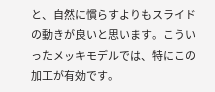と、自然に慣らすよりもスライドの動きが良いと思います。こういったメッキモデルでは、特にこの加工が有効です。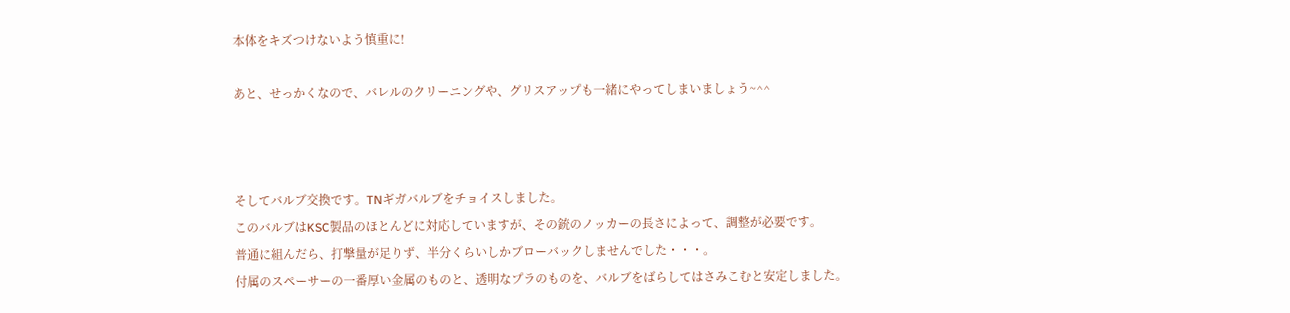本体をキズつけないよう慎重に!

あと、せっかくなので、バレルのクリーニングや、グリスアップも一緒にやってしまいましょう~^^



そしてバルブ交換です。TNギガバルブをチョイスしました。
このバルブはKSC製品のほとんどに対応していますが、その銃のノッカーの長さによって、調整が必要です。
普通に組んだら、打撃量が足りず、半分くらいしかブローバックしませんでした・・・。
付属のスペーサーの一番厚い金属のものと、透明なプラのものを、バルブをばらしてはさみこむと安定しました。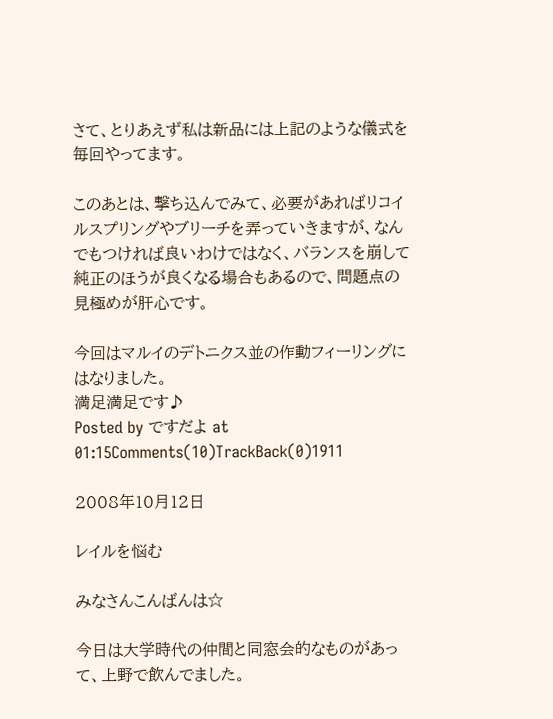さて、とりあえず私は新品には上記のような儀式を毎回やってます。

このあとは、撃ち込んでみて、必要があればリコイルスプリングやブリーチを弄っていきますが、なんでもつければ良いわけではなく、バランスを崩して純正のほうが良くなる場合もあるので、問題点の見極めが肝心です。

今回はマルイのデトニクス並の作動フィーリングにはなりました。
満足満足です♪
Posted by ですだよ at 01:15Comments(10)TrackBack(0)1911

2008年10月12日

レイルを悩む

みなさんこんばんは☆

今日は大学時代の仲間と同窓会的なものがあって、上野で飲んでました。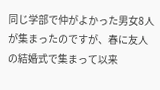同じ学部で仲がよかった男女8人が集まったのですが、春に友人の結婚式で集まって以来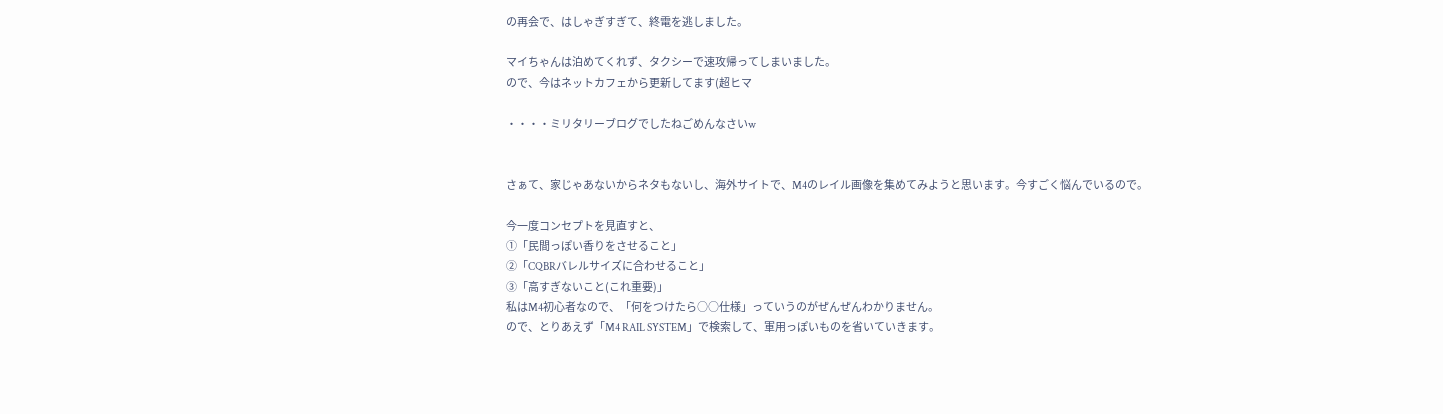の再会で、はしゃぎすぎて、終電を逃しました。

マイちゃんは泊めてくれず、タクシーで速攻帰ってしまいました。
ので、今はネットカフェから更新してます(超ヒマ

・・・・ミリタリーブログでしたねごめんなさいw


さぁて、家じゃあないからネタもないし、海外サイトで、M4のレイル画像を集めてみようと思います。今すごく悩んでいるので。

今一度コンセプトを見直すと、
①「民間っぽい香りをさせること」
②「CQBRバレルサイズに合わせること」
③「高すぎないこと(これ重要)」
私はM4初心者なので、「何をつけたら○○仕様」っていうのがぜんぜんわかりません。
ので、とりあえず「M4 RAIL SYSTEM」で検索して、軍用っぽいものを省いていきます。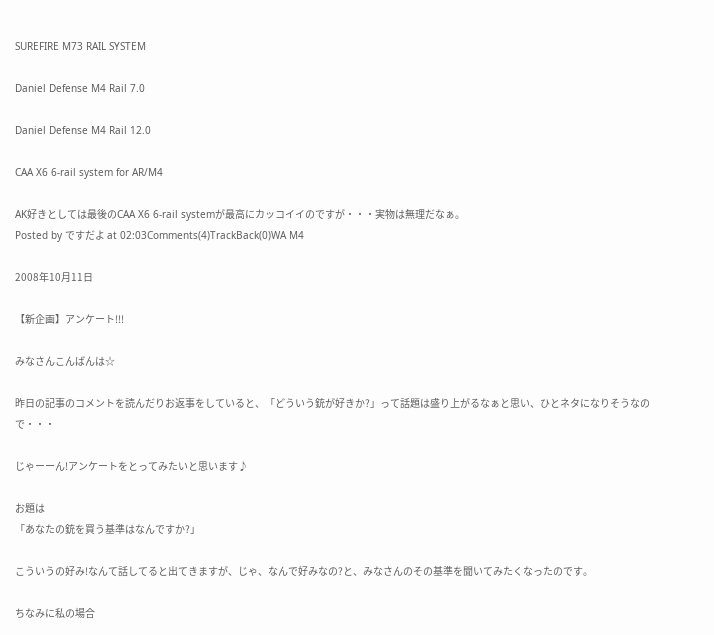SUREFIRE M73 RAIL SYSTEM

Daniel Defense M4 Rail 7.0

Daniel Defense M4 Rail 12.0

CAA X6 6-rail system for AR/M4

AK好きとしては最後のCAA X6 6-rail systemが最高にカッコイイのですが・・・実物は無理だなぁ。
Posted by ですだよ at 02:03Comments(4)TrackBack(0)WA M4

2008年10月11日

【新企画】アンケート!!!

みなさんこんばんは☆

昨日の記事のコメントを読んだりお返事をしていると、「どういう銃が好きか?」って話題は盛り上がるなぁと思い、ひとネタになりそうなので・・・

じゃーーん!アンケートをとってみたいと思います♪

お題は
「あなたの銃を買う基準はなんですか?」

こういうの好み!なんて話してると出てきますが、じゃ、なんで好みなの?と、みなさんのその基準を聞いてみたくなったのです。

ちなみに私の場合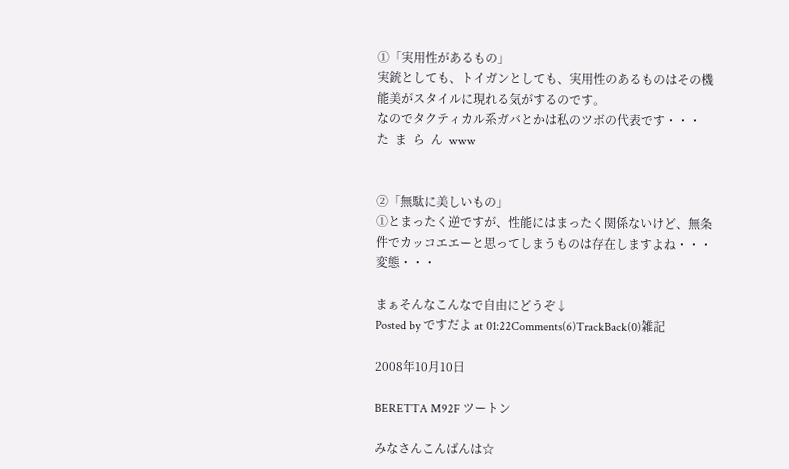①「実用性があるもの」
実銃としても、トイガンとしても、実用性のあるものはその機能美がスタイルに現れる気がするのです。
なのでタクティカル系ガバとかは私のツボの代表です・・・
た  ま  ら  ん  www


②「無駄に美しいもの」
①とまったく逆ですが、性能にはまったく関係ないけど、無条件でカッコエエーと思ってしまうものは存在しますよね・・・
変態・・・

まぁそんなこんなで自由にどうぞ↓
Posted by ですだよ at 01:22Comments(6)TrackBack(0)雑記

2008年10月10日

BERETTA M92F ツートン

みなさんこんばんは☆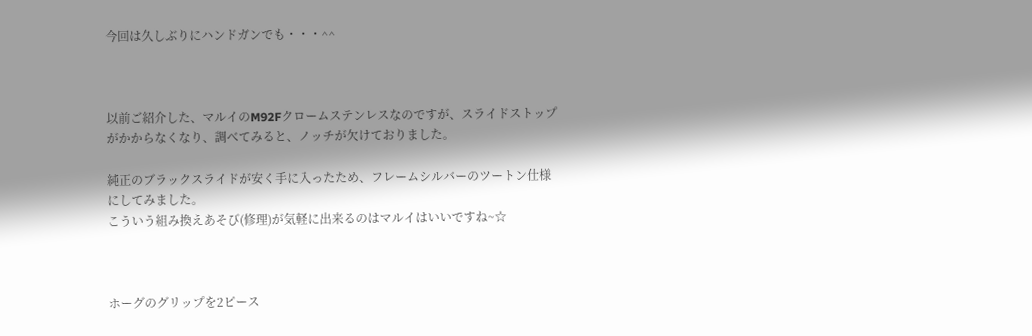今回は久しぶりにハンドガンでも・・・^^



以前ご紹介した、マルイのM92Fクロームステンレスなのですが、スライドストップがかからなくなり、調べてみると、ノッチが欠けておりました。

純正のブラックスライドが安く手に入ったため、フレームシルバーのツートン仕様にしてみました。
こういう組み換えあそび(修理)が気軽に出来るのはマルイはいいですね~☆



ホーグのグリップを2ピース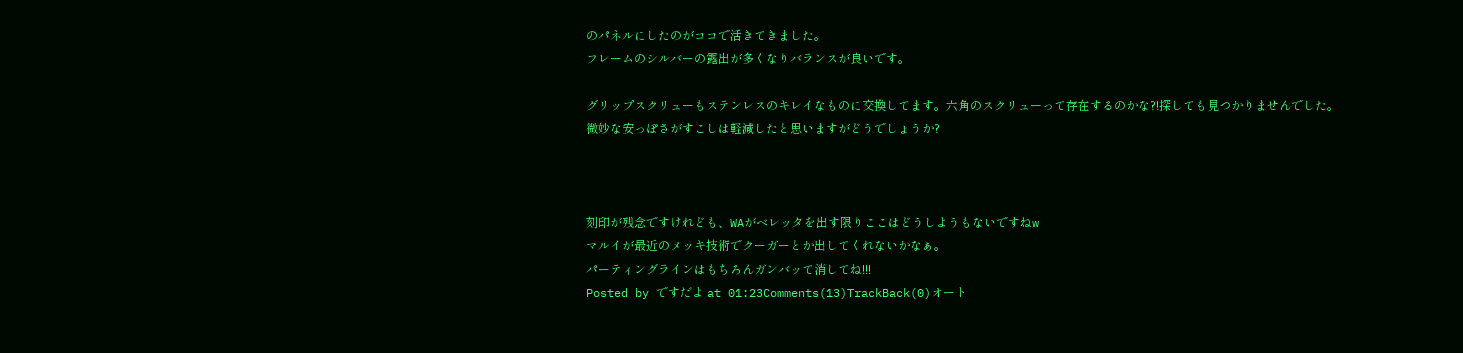のパネルにしたのがココで活きてきました。
フレームのシルバーの露出が多くなりバランスが良いです。

グリップスクリューもステンレスのキレイなものに交換してます。六角のスクリューって存在するのかな?!探しても見つかりませんでした。
微妙な安っぽさがすこしは軽減したと思いますがどうでしょうか?



刻印が残念ですけれども、WAがベレッタを出す限りここはどうしようもないですねw
マルイが最近のメッキ技術でクーガーとか出してくれないかなぁ。
パーティングラインはもちろんガンバッて消してね!!!
Posted by ですだよ at 01:23Comments(13)TrackBack(0)オート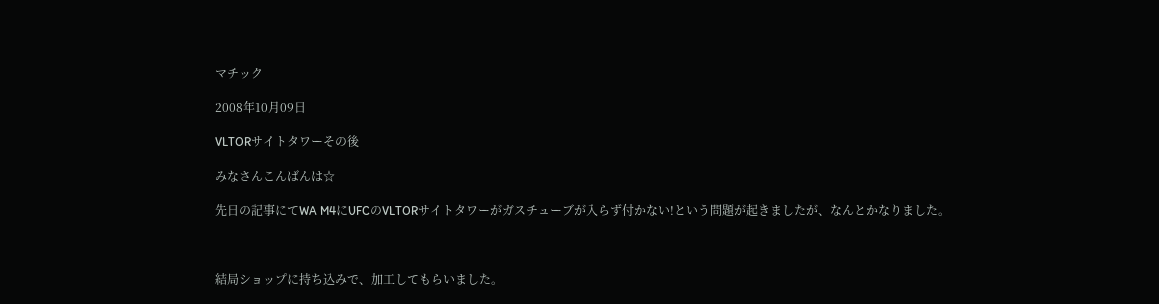マチック

2008年10月09日

VLTORサイトタワーその後

みなさんこんばんは☆

先日の記事にてWA M4にUFCのVLTORサイトタワーがガスチューブが入らず付かない!という問題が起きましたが、なんとかなりました。



結局ショップに持ち込みで、加工してもらいました。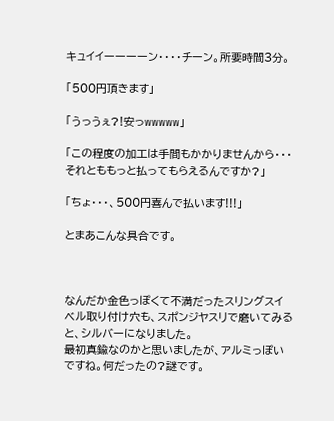キュイイーーーーン・・・・チーン。所要時間3分。

「500円頂きます」

「うっうぇ?!安っwwwww」

「この程度の加工は手間もかかりませんから・・・それとももっと払ってもらえるんですか?」

「ちょ・・・、500円喜んで払います!!!」

とまあこんな具合です。



なんだか金色っぽくて不満だったスリングスイベル取り付け穴も、スポンジヤスリで磨いてみると、シルバーになりました。
最初真鍮なのかと思いましたが、アルミっぽいですね。何だったの?謎です。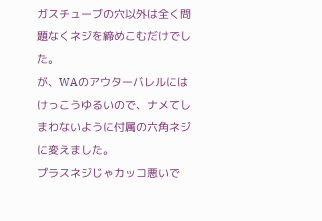ガスチューブの穴以外は全く問題なくネジを締めこむだけでした。
が、WAのアウターバレルにはけっこうゆるいので、ナメてしまわないように付属の六角ネジに変えました。
プラスネジじゃカッコ悪いで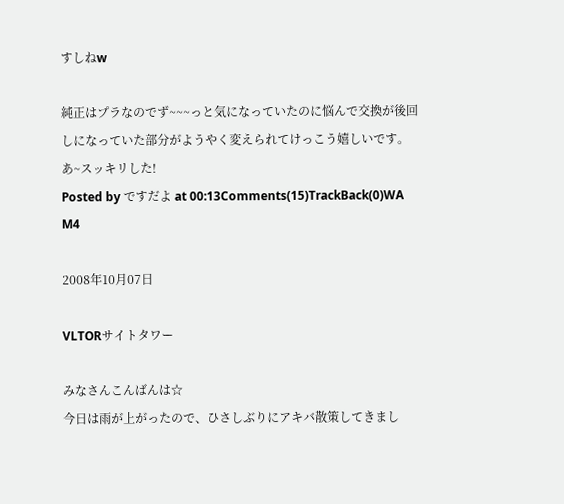すしねw

純正はプラなのでず~~~っと気になっていたのに悩んで交換が後回しになっていた部分がようやく変えられてけっこう嬉しいです。
あ~スッキリした!
Posted by ですだよ at 00:13Comments(15)TrackBack(0)WA M4

2008年10月07日

VLTORサイトタワー

みなさんこんばんは☆
今日は雨が上がったので、ひさしぶりにアキバ散策してきまし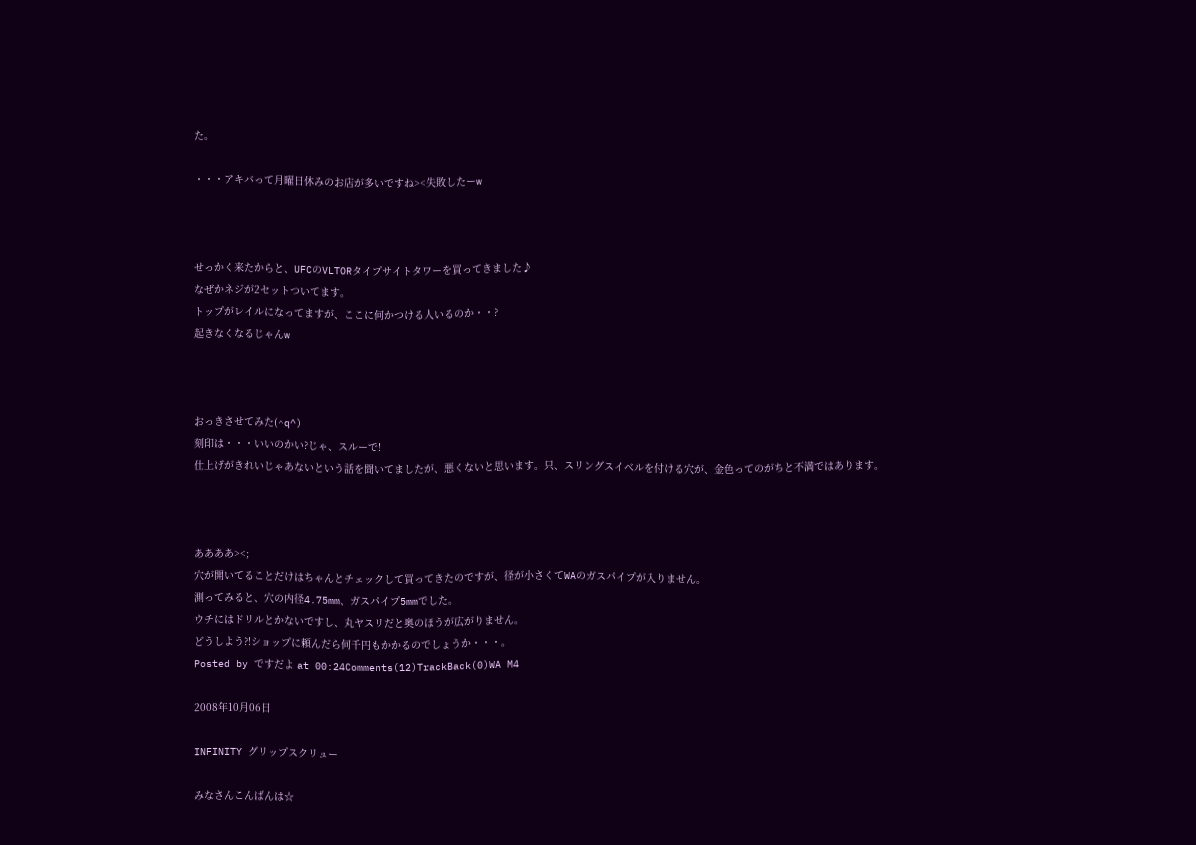た。

・・・アキバって月曜日休みのお店が多いですね><失敗したーw



せっかく来たからと、UFCのVLTORタイプサイトタワーを買ってきました♪
なぜかネジが2セットついてます。
トップがレイルになってますが、ここに何かつける人いるのか・・?
起きなくなるじゃんw



おっきさせてみた(^q^)
刻印は・・・いいのかい?じゃ、スルーで!
仕上げがきれいじゃあないという話を聞いてましたが、悪くないと思います。只、スリングスイベルを付ける穴が、金色ってのがちと不満ではあります。



ああああ><;
穴が開いてることだけはちゃんとチェックして買ってきたのですが、径が小さくてWAのガスパイプが入りません。
測ってみると、穴の内径4.75mm、ガスパイプ5mmでした。
ウチにはドリルとかないですし、丸ヤスリだと奥のほうが広がりません。
どうしよう?!ショップに頼んだら何千円もかかるのでしょうか・・・。
Posted by ですだよ at 00:24Comments(12)TrackBack(0)WA M4

2008年10月06日

INFINITY グリップスクリュー

みなさんこんばんは☆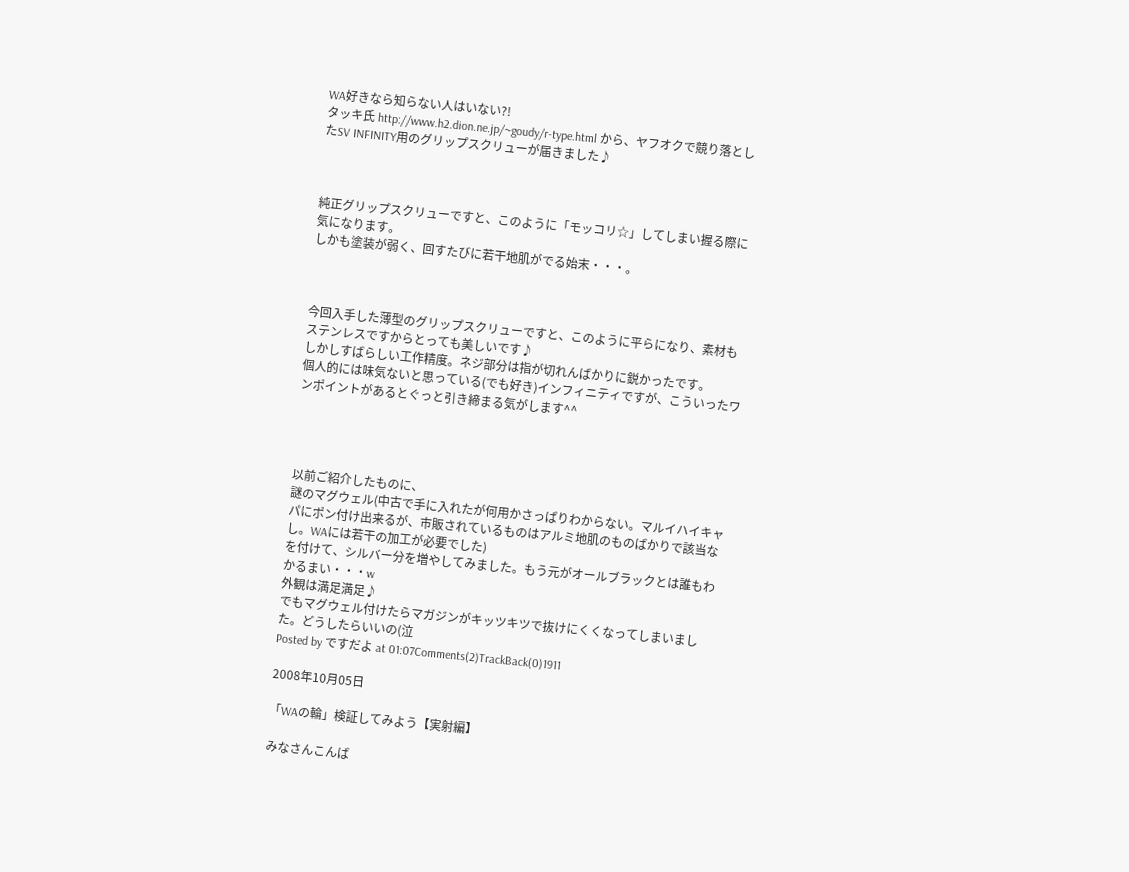WA好きなら知らない人はいない?!
タッキ氏 http://www.h2.dion.ne.jp/~goudy/r-type.html から、ヤフオクで競り落としたSV INFINITY用のグリップスクリューが届きました♪



純正グリップスクリューですと、このように「モッコリ☆」してしまい握る際に気になります。
しかも塗装が弱く、回すたびに若干地肌がでる始末・・・。



今回入手した薄型のグリップスクリューですと、このように平らになり、素材もステンレスですからとっても美しいです♪
しかしすばらしい工作精度。ネジ部分は指が切れんばかりに鋭かったです。
個人的には味気ないと思っている(でも好き)インフィニティですが、こういったワンポイントがあるとぐっと引き締まる気がします^^




以前ご紹介したものに、
謎のマグウェル(中古で手に入れたが何用かさっぱりわからない。マルイハイキャパにポン付け出来るが、市販されているものはアルミ地肌のものばかりで該当なし。WAには若干の加工が必要でした)
を付けて、シルバー分を増やしてみました。もう元がオールブラックとは誰もわかるまい・・・w
外観は満足満足♪
でもマグウェル付けたらマガジンがキッツキツで抜けにくくなってしまいました。どうしたらいいの(泣
Posted by ですだよ at 01:07Comments(2)TrackBack(0)1911

2008年10月05日

「WAの輪」検証してみよう【実射編】

みなさんこんば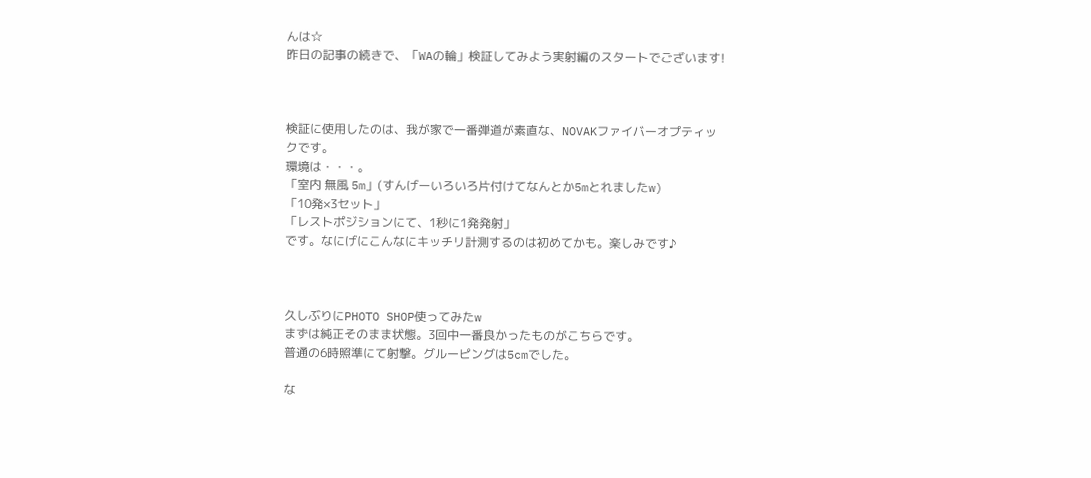んは☆
昨日の記事の続きで、「WAの輪」検証してみよう実射編のスタートでございます!



検証に使用したのは、我が家で一番弾道が素直な、NOVAKファイバーオプティックです。
環境は・・・。
「室内 無風 5m」(すんげーいろいろ片付けてなんとか5mとれましたw)
「10発×3セット」
「レストポジションにて、1秒に1発発射」
です。なにげにこんなにキッチリ計測するのは初めてかも。楽しみです♪



久しぶりにPHOTO SHOP使ってみたw
まずは純正そのまま状態。3回中一番良かったものがこちらです。
普通の6時照準にて射撃。グルーピングは5cmでした。

な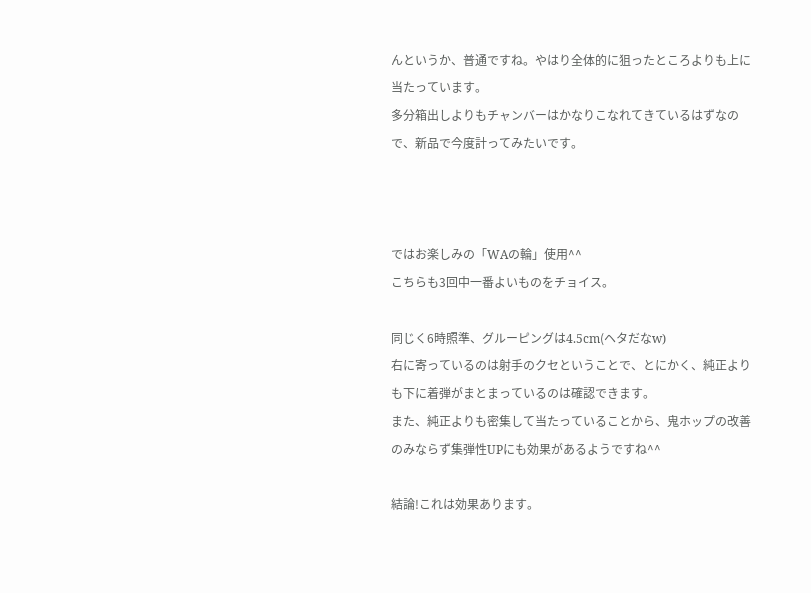んというか、普通ですね。やはり全体的に狙ったところよりも上に当たっています。
多分箱出しよりもチャンバーはかなりこなれてきているはずなので、新品で今度計ってみたいです。



ではお楽しみの「WAの輪」使用^^
こちらも3回中一番よいものをチョイス。

同じく6時照準、グルーピングは4.5cm(ヘタだなw)
右に寄っているのは射手のクセということで、とにかく、純正よりも下に着弾がまとまっているのは確認できます。
また、純正よりも密集して当たっていることから、鬼ホップの改善のみならず集弾性UPにも効果があるようですね^^

結論!これは効果あります。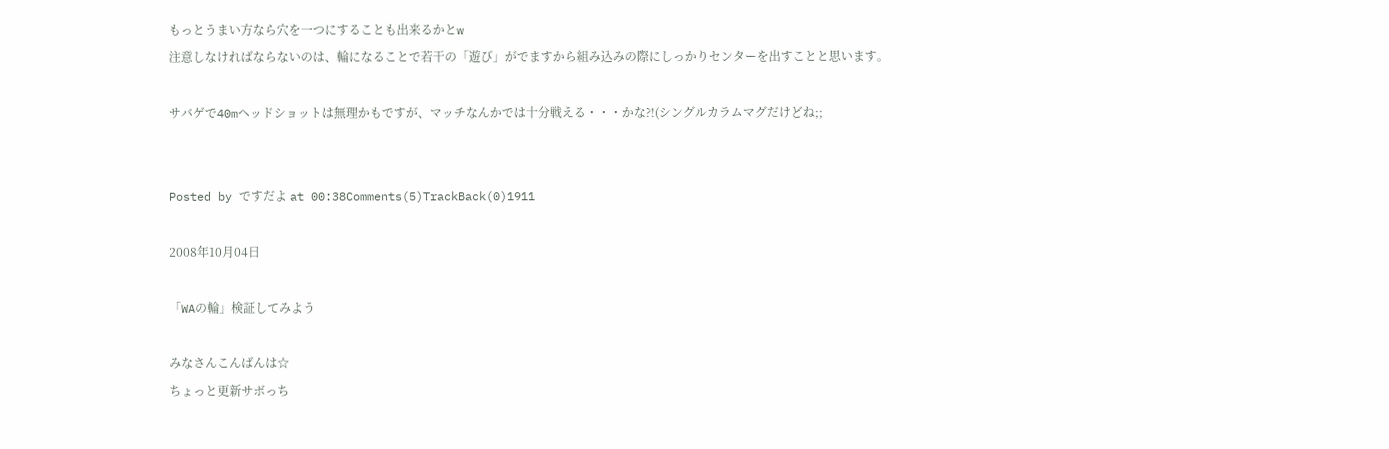もっとうまい方なら穴を一つにすることも出来るかとw
注意しなければならないのは、輪になることで若干の「遊び」がでますから組み込みの際にしっかりセンターを出すことと思います。

サバゲで40mヘッドショットは無理かもですが、マッチなんかでは十分戦える・・・かな?!(シングルカラムマグだけどね;;


Posted by ですだよ at 00:38Comments(5)TrackBack(0)1911

2008年10月04日

「WAの輪」検証してみよう

みなさんこんばんは☆
ちょっと更新サボっち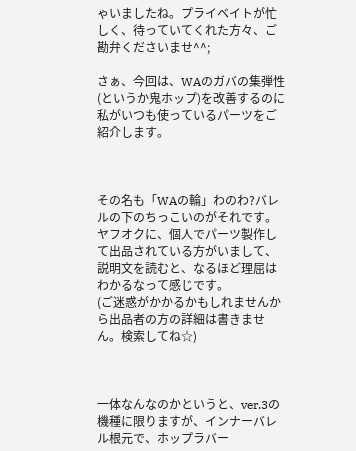ゃいましたね。プライベイトが忙しく、待っていてくれた方々、ご勘弁くださいませ^^;

さぁ、今回は、WAのガバの集弾性(というか鬼ホップ)を改善するのに私がいつも使っているパーツをご紹介します。



その名も「WAの輪」わのわ?バレルの下のちっこいのがそれです。
ヤフオクに、個人でパーツ製作して出品されている方がいまして、説明文を読むと、なるほど理屈はわかるなって感じです。
(ご迷惑がかかるかもしれませんから出品者の方の詳細は書きません。検索してね☆)



一体なんなのかというと、ver.3の機種に限りますが、インナーバレル根元で、ホップラバー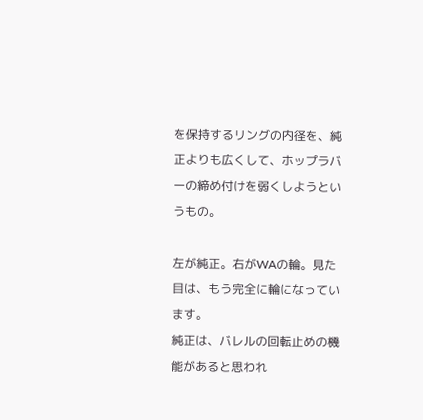を保持するリングの内径を、純正よりも広くして、ホップラバーの締め付けを弱くしようというもの。

左が純正。右がWAの輪。見た目は、もう完全に輪になっています。
純正は、バレルの回転止めの機能があると思われ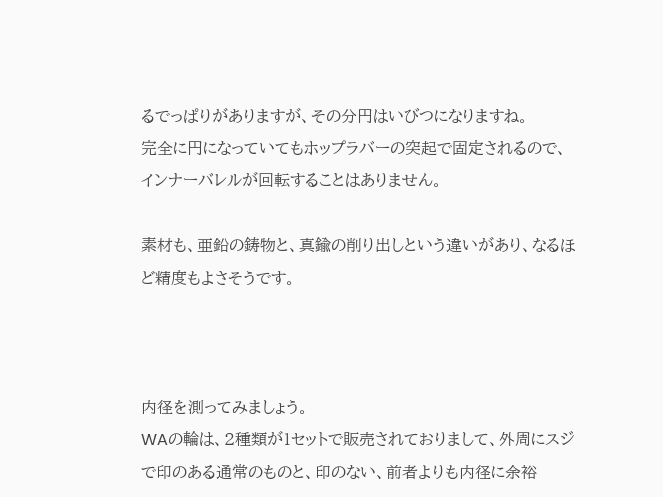るでっぱりがありますが、その分円はいびつになりますね。
完全に円になっていてもホップラバーの突起で固定されるので、インナーバレルが回転することはありません。

素材も、亜鉛の鋳物と、真鍮の削り出しという違いがあり、なるほど精度もよさそうです。



内径を測ってみましょう。
WAの輪は、2種類が1セットで販売されておりまして、外周にスジで印のある通常のものと、印のない、前者よりも内径に余裕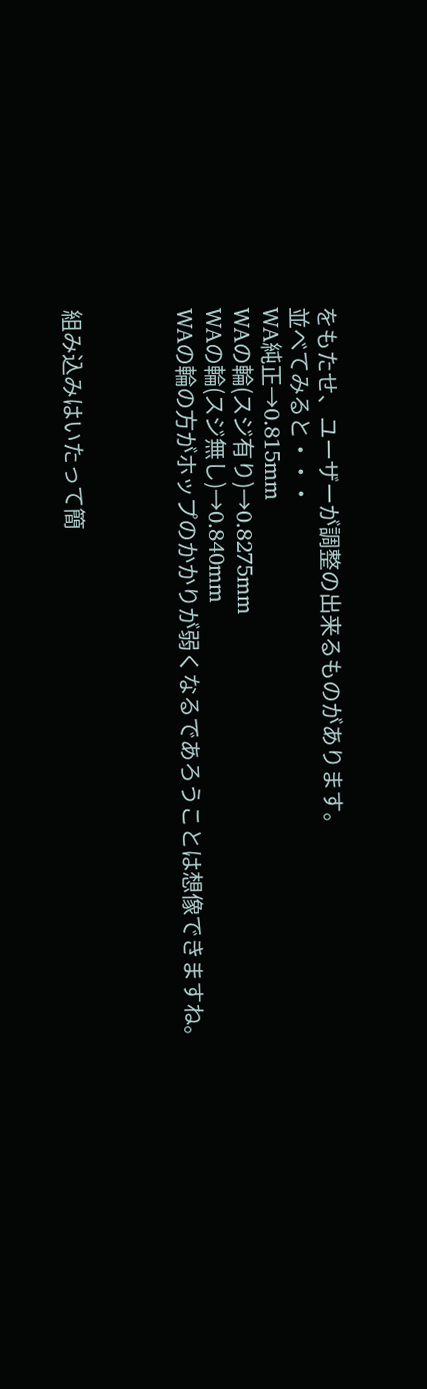をもたせ、ユーザーが調整の出来るものがあります。
並べてみると・・・
WA純正→0.815mm
WAの輪(スジ有り)→0.8275mm
WAの輪(スジ無し)→0.840mm
WAの輪の方がホップのかかりが弱くなるであろうことは想像できますね。



組み込みはいたって簡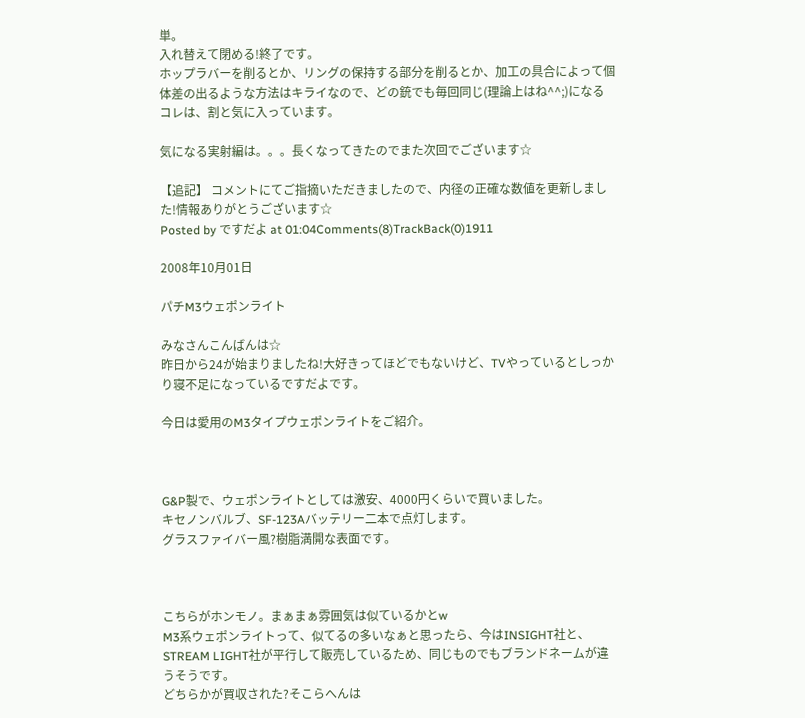単。
入れ替えて閉める!終了です。
ホップラバーを削るとか、リングの保持する部分を削るとか、加工の具合によって個体差の出るような方法はキライなので、どの銃でも毎回同じ(理論上はね^^;)になるコレは、割と気に入っています。

気になる実射編は。。。長くなってきたのでまた次回でございます☆

【追記】 コメントにてご指摘いただきましたので、内径の正確な数値を更新しました!情報ありがとうございます☆
Posted by ですだよ at 01:04Comments(8)TrackBack(0)1911

2008年10月01日

パチM3ウェポンライト

みなさんこんばんは☆
昨日から24が始まりましたね!大好きってほどでもないけど、TVやっているとしっかり寝不足になっているですだよです。

今日は愛用のM3タイプウェポンライトをご紹介。



G&P製で、ウェポンライトとしては激安、4000円くらいで買いました。
キセノンバルブ、SF-123Aバッテリー二本で点灯します。
グラスファイバー風?樹脂満開な表面です。



こちらがホンモノ。まぁまぁ雰囲気は似ているかとw
M3系ウェポンライトって、似てるの多いなぁと思ったら、今はINSIGHT社と、STREAM LIGHT社が平行して販売しているため、同じものでもブランドネームが違うそうです。
どちらかが買収された?そこらへんは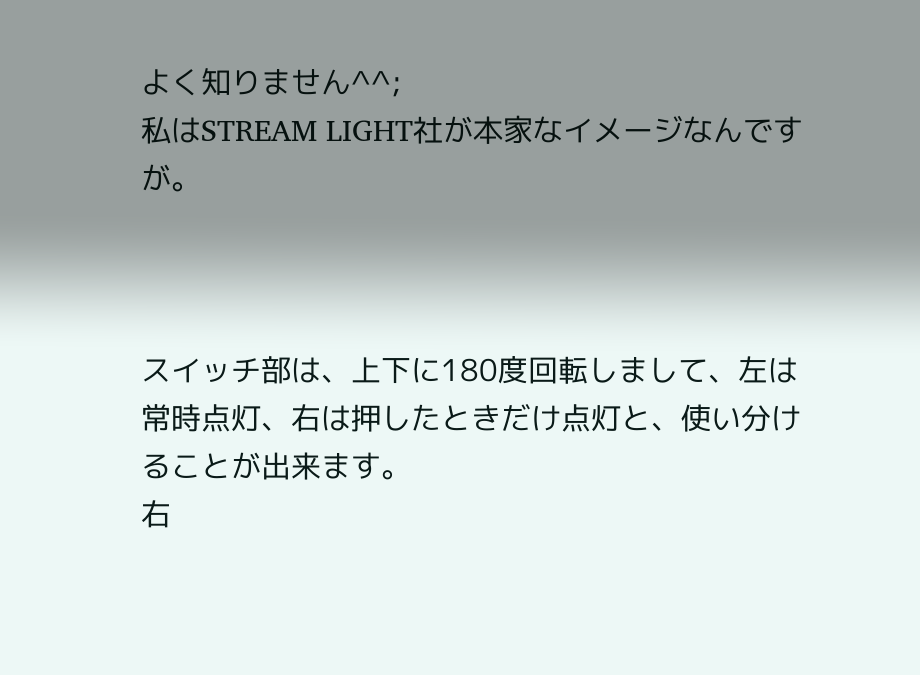よく知りません^^;
私はSTREAM LIGHT社が本家なイメージなんですが。



スイッチ部は、上下に180度回転しまして、左は常時点灯、右は押したときだけ点灯と、使い分けることが出来ます。
右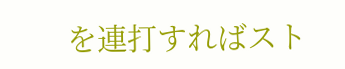を連打すればスト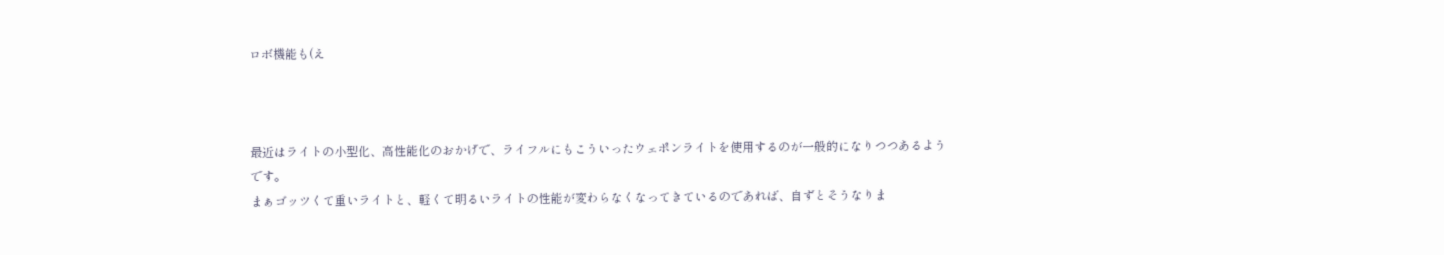ロボ機能も(え



最近はライトの小型化、高性能化のおかげで、ライフルにもこういったウェポンライトを使用するのが一般的になりつつあるようです。
まぁゴッツくて重いライトと、軽くて明るいライトの性能が変わらなくなってきているのであれば、自ずとそうなりま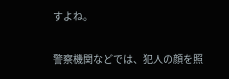すよね。

警察機関などでは、犯人の顔を照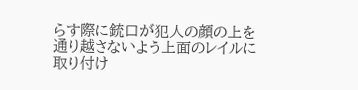らす際に銃口が犯人の顔の上を通り越さないよう上面のレイルに取り付け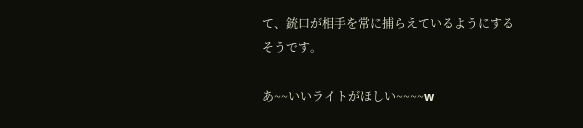て、銃口が相手を常に捕らえているようにするそうです。

あ~~いいライトがほしい~~~~w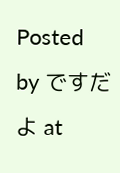Posted by ですだよ at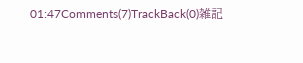01:47Comments(7)TrackBack(0)雑記